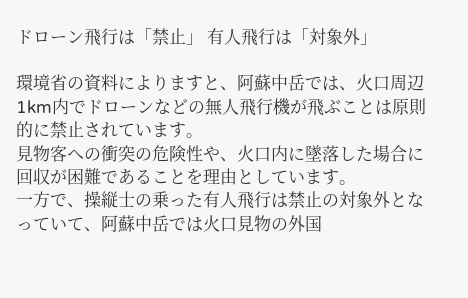ドローン飛行は「禁止」 有人飛行は「対象外」

環境省の資料によりますと、阿蘇中岳では、火口周辺1km内でドローンなどの無人飛行機が飛ぶことは原則的に禁止されています。
見物客への衝突の危険性や、火口内に墜落した場合に回収が困難であることを理由としています。
一方で、操縦士の乗った有人飛行は禁止の対象外となっていて、阿蘇中岳では火口見物の外国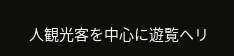人観光客を中心に遊覧ヘリ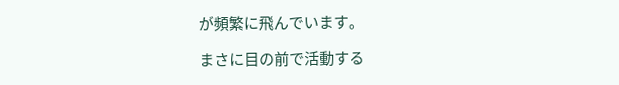が頻繁に飛んでいます。

まさに目の前で活動する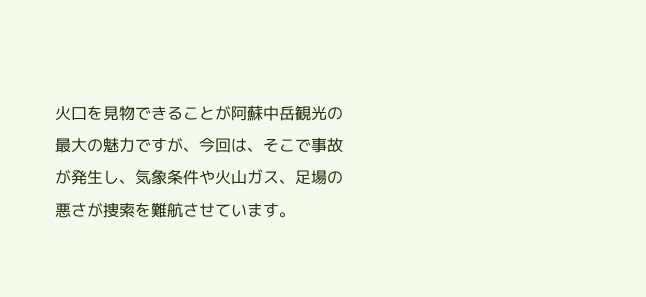火口を見物できることが阿蘇中岳観光の最大の魅力ですが、今回は、そこで事故が発生し、気象条件や火山ガス、足場の悪さが捜索を難航させています。